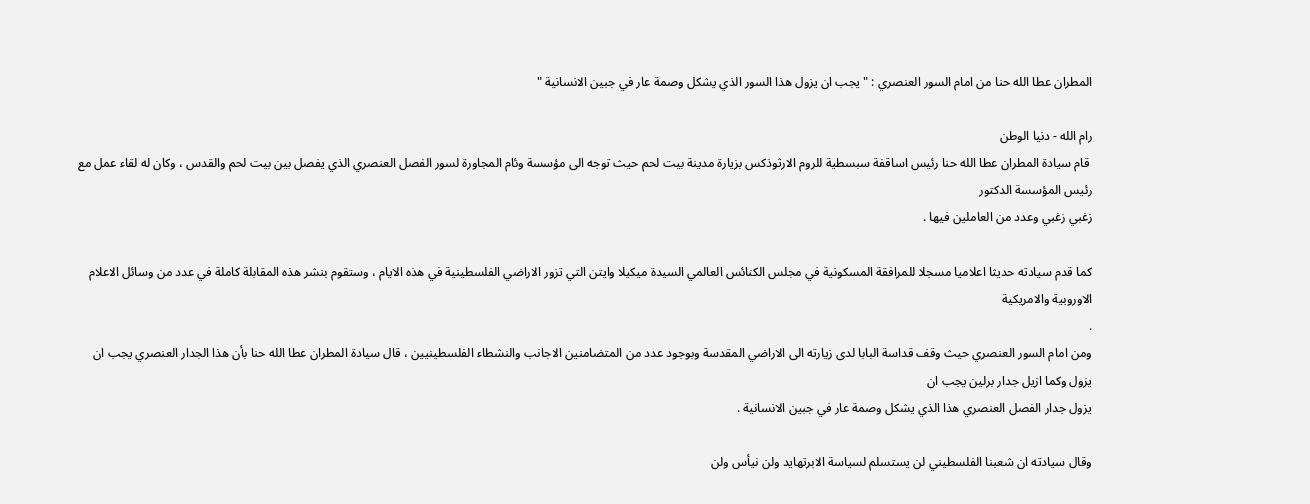المطران عطا الله حنا من امام السور العنصري : " يجب ان يزول هذا السور الذي يشكل وصمة عار في جبين الانسانية "

رام الله - دنيا الوطن
 قام سيادة المطران عطا الله حنا رئيس اساقفة سبسطية للروم الارثوذكس بزيارة مدينة بيت لحم حيث توجه الى مؤسسة وئام المجاورة لسور الفصل العنصري الذي يفصل بين بيت لحم والقدس ، وكان له لقاء عمل مع رئيس المؤسسة الدكتور
زغبي زغبي وعدد من العاملين فيها .

كما قدم سيادته حديثا اعلاميا مسجلا للمرافقة المسكونية في مجلس الكنائس العالمي السيدة ميكيلا وايتن التي تزور الاراضي الفلسطينية في هذه الايام ، وستقوم بنشر هذه المقابلة كاملة في عدد من وسائل الاعلام الاوروبية والامريكية
.
ومن امام السور العنصري حيث وقف قداسة البابا لدى زيارته الى الاراضي المقدسة وبوجود عدد من المتضامنين الاجانب والنشطاء الفلسطينيين ، قال سيادة المطران عطا الله حنا بأن هذا الجدار العنصري يجب ان يزول وكما ازيل جدار برلين يجب ان
يزول جدار الفصل العنصري هذا الذي يشكل وصمة عار في جبين الانسانية .

وقال سيادته ان شعبنا الفلسطيني لن يستسلم لسياسة الابرتهايد ولن نيأس ولن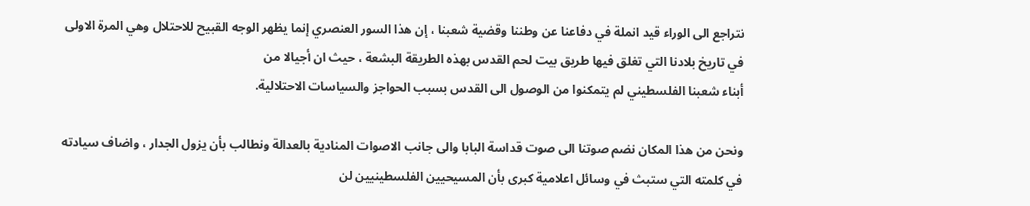نتراجع الى الوراء قيد انملة في دفاعنا عن وطننا وقضية شعبنا ، إن هذا السور العنصري إنما يظهر الوجه القبيح للاحتلال وهي المرة الاولى في تاريخ بلادنا التي تغلق فيها طريق بيت لحم القدس بهذه الطريقة البشعة ، حيث ان أجيالا من
أبناء شعبنا الفلسطيني لم يتمكنوا من الوصول الى القدس بسبب الحواجز والسياسات الاحتلالية.

ونحن من هذا المكان نضم صوتنا الى صوت قداسة البابا والى جانب الاصوات المنادية بالعدالة ونطالب بأن يزول الجدار ، واضاف سيادته في كلمته التي ستبث في وسائل اعلامية كبرى بأن المسيحيين الفلسطينيين لن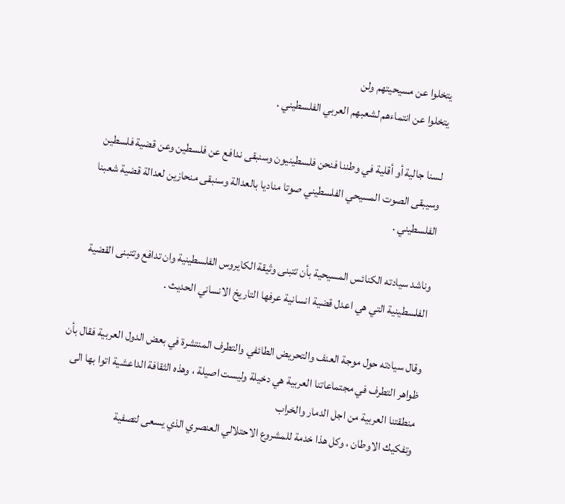يتخلوا عن مسيحيتهم ولن
يتخلوا عن انتماءهم لشعبهم العربي الفلسطيني .

لسنا جالية أو أقلية في وطننا فنحن فلسطينيون وسنبقى ندافع عن فلسطين وعن قضية فلسطين وسيبقى الصوت المسيحي الفلسطيني صوتا مناديا بالعدالة وسنبقى منحازين لعدالة قضية شعبنا الفلسطيني .

وناشد سيادته الكنائس المسيحية بأن تتبنى وثيقة الكايروس الفلسطينية وان تدافع وتتبنى القضية الفلسطينية التي هي اعدل قضية انسانية عرفها التاريخ الانساني الحديث .

وقال سيادته حول موجة العنف والتحريض الطائفي والتطرف المنتشرة في بعض الدول العربية فقال بأن ظواهر التطرف في مجتماعاتنا العربية هي دخيلة وليست اصيلة ، وهذه الثقافة الداعشية اتوا بها الى منطقتنا العربية من اجل الدمار والخراب
وتفكيك الاوطان ، وكل هذا خدمة للمشروع الاحتلالي العنصري الذي يسعى لتصفية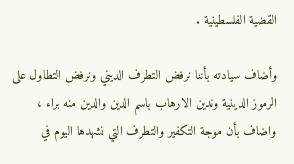القضية الفلسطينية .

وأضاف سيادته بأننا نرفض التطرف الديني ونرفض التطاول على الرموز الدينية وندين الارهاب باسم الدين والدين منه براء ، واضاف بأن موجة التكفير والتطرف التي نشهدها اليوم في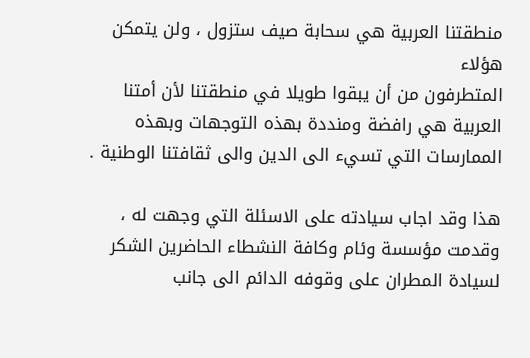منطقتنا العربية هي سحابة صيف ستزول ، ولن يتمكن هؤلاء
المتطرفون من أن يبقوا طويلا في منطقتنا لأن أمتنا العربية هي رافضة ومنددة بهذه التوجهات وبهذه الممارسات التي تسيء الى الدين والى ثقافتنا الوطنية .

هذا وقد اجاب سيادته على الاسئلة التي وجهت له ، وقدمت مؤسسة وئام وكافة النشطاء الحاضرين الشكر لسيادة المطران على وقوفه الدائم الى جانب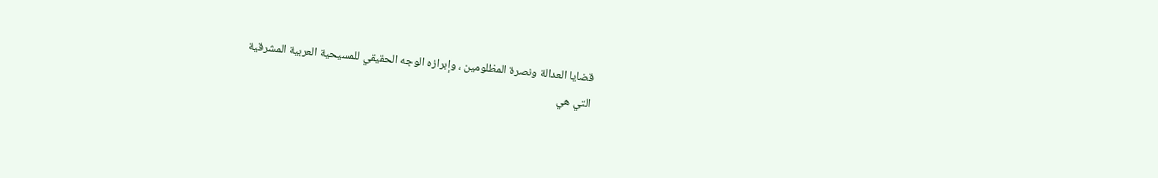قضايا العدالة ونصرة المظلومين ، وإبرازه الوجه الحقيقي للمسيحية العربية المشرقية
التي هي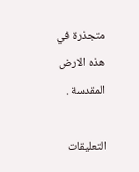متجذرة في هذه الارض المقدسة .

التعليقات